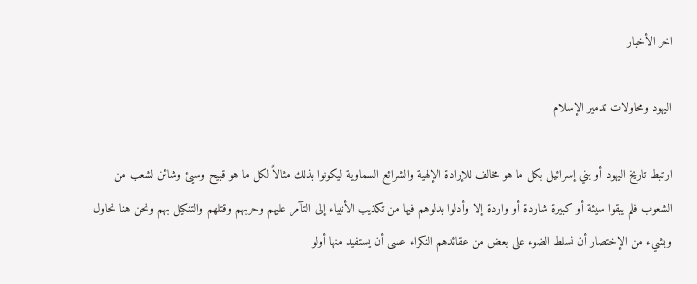اخر الأخبار

اليهود ومحاولات تدمير الإسلام

ارتبط تاريخ اليهود أو بني إسرائيل بكل ما هو مخالف للإرادة الإلهية والشرائع السماوية ليكونوا بذلك مثالاً لكل ما هو قبيح وسيئ وشائن لشعب من الشعوب فلم يبقوا سيئة أو كبيرة شاردة أو واردة إلا وأدلوا بدلوهم فيها من تكذيب الأنبياء إلى التآمر عليهم وحربهم وقتلهم والتنكيل بهم ونحن هنا نحاول وبشيء من الإختصار أن نسلط الضوء على بعض من عقائدهم النكراء عسى أن يستفيد منها أولو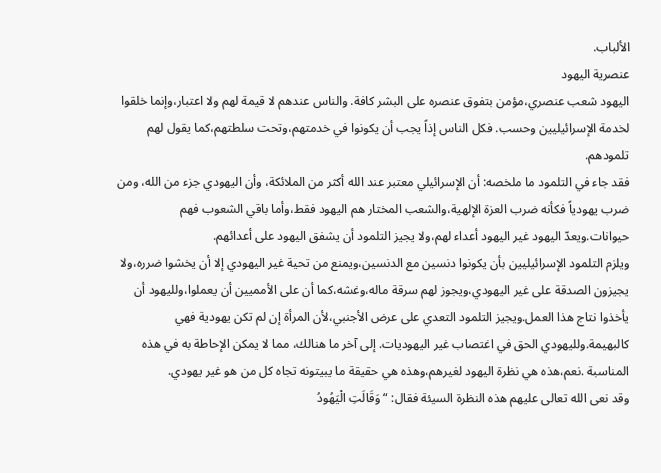الألباب.
عنصرية اليهود
اليهود شعب عنصري،مؤمن بتفوق عنصره على البشر كافة. والناس عندهم لا قيمة لهم ولا اعتبار،وإنما خلقوا لخدمة الإسرائيليين وحسب. فكل الناس إذاً يجب أن يكونوا في خدمتهم،وتحت سلطتهم،كما يقول لهم تلمودهم.
فقد جاء في التلمود ما ملخصه: أن الإسرائيلي معتبر عند الله أكثر من الملائكة، وأن اليهودي جزء من الله، ومن ضرب يهودياً فكأنه ضرب العزة الإلهية،والشعب المختار هم اليهود فقط،وأما باقي الشعوب فهم حيوانات.ويعدّ اليهود غير اليهود أعداء لهم،ولا يجيز التلمود أن يشفق اليهود على أعدائهم.
ويلزم التلمود الإسرائيليين بأن يكونوا دنسين مع الدنسين،ويمنع من تحية غير اليهودي إلا أن يخشوا ضرره،ولا يجيزون الصدقة على غير اليهودي،ويجوز لهم سرقة ماله،وغشه،كما أن على الأمميين أن يعملوا،ولليهود أن يأخذوا نتاج هذا العمل.ويجيز التلمود التعدي على عرض الأجنبي،لأن المرأة إن لم تكن يهودية فهي كالبهيمة.ولليهودي الحق في اغتصاب غير اليهوديات. إلى آخر ما هنالك، مما لا يمكن الإحاطة به في هذه المناسبة .نعم،هذه هي نظرة اليهود لغيرهم،وهذه هي حقيقة ما يبيتونه تجاه كل من هو غير يهودي.
وقد نعى الله تعالى عليهم هذه النظرة السيئة فقال: “وَقَالَتِ الْيَهُودُ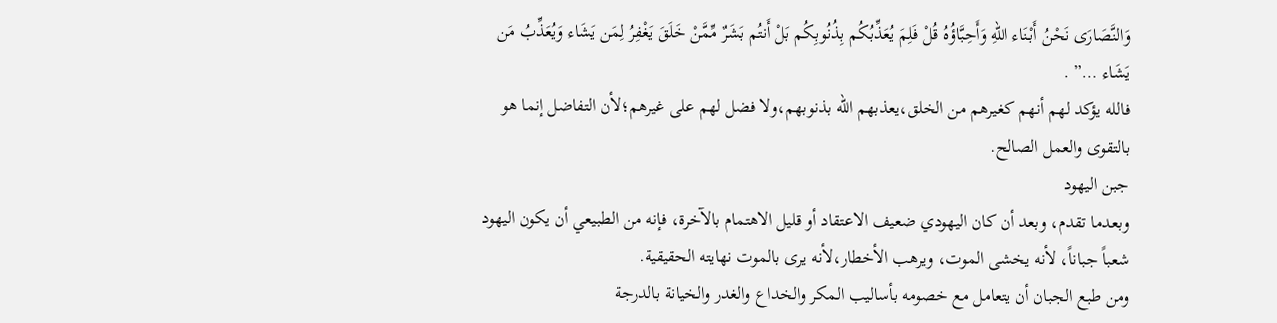وَالنَّصَارَى نَحْنُ أَبْنَاء اللّهِ وَأَحِبَّاؤُهُ قُلْ فَلِمَ يُعَذِّبُكُم بِذُنُوبِكُم بَلْ أَنتُم بَشَرٌ مِّمَّنْ خَلَقَ يَغْفِرُ لِمَن يَشَاء وَيُعَذِّبُ مَن يَشَاء …” .
فالله يؤكد لهم أنهم كغيرهم من الخلق،يعذبهم الله بذنوبهم،ولا فضل لهم على غيرهم؛لأن التفاضل إنما هو بالتقوى والعمل الصالح.
جبن اليهود
وبعدما تقدم، وبعد أن كان اليهودي ضعيف الاعتقاد أو قليل الاهتمام بالآخرة، فإنه من الطبيعي أن يكون اليهود شعباً جباناً، لأنه يخشى الموت، ويرهب الأخطار،لأنه يرى بالموت نهايته الحقيقية.
ومن طبع الجبان أن يتعامل مع خصومه بأساليب المكر والخداع والغدر والخيانة بالدرجة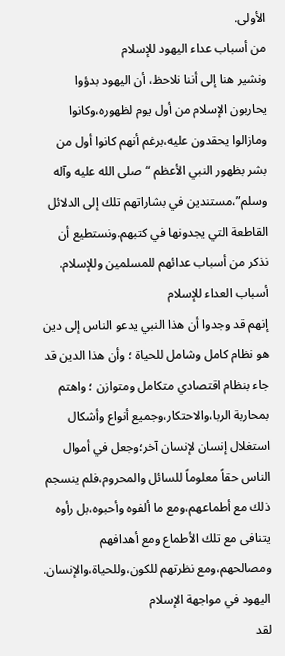الأولى.
من أسباب عداء اليهود للإسلام
ونشير هنا إلى أننا نلاحظ، أن اليهود بدؤوا يحاربون الإسلام من أول يوم لظهوره،وكانوا ومازالوا يحقدون عليه،برغم أنهم كانوا أول من بشر بظهور النبي الأعظم “صلى الله عليه وآله وسلم”،مستندين في بشاراتهم تلك إلى الدلائل القاطعة التي يجدونها في كتبهم.ونستطيع أن نذكر من أسباب عدائهم للمسلمين وللإسلام.
أسباب العداء للإسلام
إنهم قد وجدوا أن هذا النبي يدعو الناس إلى دين هو نظام كامل وشامل للحياة ؛ وأن هذا الدين قد جاء بنظام اقتصادي متكامل ومتوازن ؛ واهتم بمحاربة الربا،والاحتكار،وجميع أنواع وأشكال استغلال إنسان لإنسان آخر؛وجعل في أموال الناس حقاً معلوماً للسائل والمحروم،فلم ينسجم ذلك مع أطماعهم،ومع ما ألفوه وأحبوه،بل رأوه يتنافى مع تلك الأطماع ومع أهدافهم ومصالحهم،ومع نظرتهم للكون،وللحياة،والإنسان.
اليهود في مواجهة الإسلام
لقد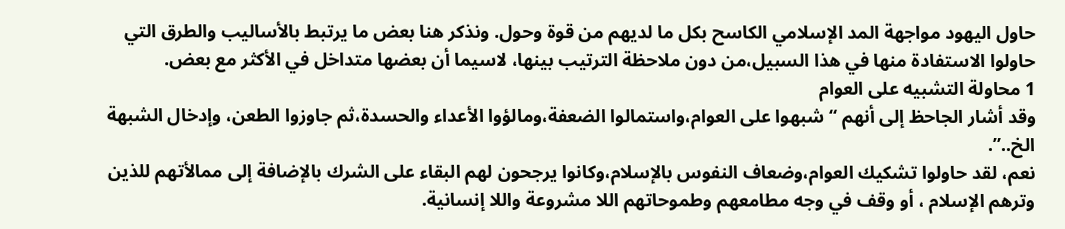حاول اليهود مواجهة المد الإسلامي الكاسح بكل ما لديهم من قوة وحول. ونذكر هنا بعض ما يرتبط بالأساليب والطرق التي حاولوا الاستفادة منها في هذا السبيل،من دون ملاحظة الترتيب بينها، لاسيما أن بعضها متداخل في الأكثر مع بعض.
1 محاولة التشبيه على العوام
وقد أشار الجاحظ إلى أنهم “شبهوا على العوام،واستمالوا الضعفة،ومالؤوا الأعداء والحسدة،ثم جاوزوا الطعن، وإدخال الشبهة الخ..”.
نعم، لقد حاولوا تشكيك العوام،وضعاف النفوس بالإسلام،وكانوا يرجحون لهم البقاء على الشرك بالإضافة إلى ممالأتهم للذين وترهم الإسلام ، أو وقف في وجه مطامعهم وطموحاتهم اللا مشروعة واللا إنسانية.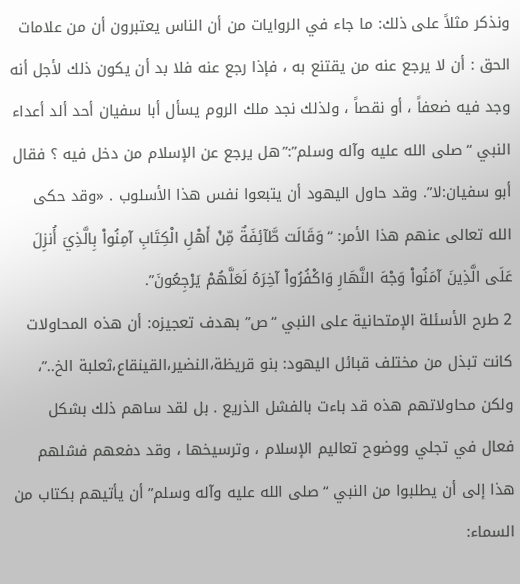ونذكر مثلاً على ذلك: ما جاء في الروايات من أن الناس يعتبرون أن من علامات الحق : أن لا يرجع عنه من يقتنع به ، فإذا رجع عنه فلا بد أن يكون ذلك لأجل أنه وجد فيه ضعفاً ، أو نقصاً ، ولذلك نجد ملك الروم يسأل أبا سفيان أحد ألد أعداء النبي “صلى الله عليه وآله وسلم”:”هل يرجع عن الإسلام من دخل فيه ؟ فقال أبو سفيان:لا”. وقد حاول اليهود أن يتبعوا نفس هذا الأسلوب . «وقد حكى الله تعالى عنهم هذا الأمر: “وَقَالَت طَّآئِفَةٌ مِّنْ أَهْلِ الْكِتَابِ آمِنُواْ بِالَّذِيَ أُنزِلَ عَلَى الَّذِينَ آمَنُواْ وَجْهَ النَّهَارِ وَاكْفُرُواْ آخِرَهُ لَعَلَّهُمْ يَرْجِعُونَ”.
2 طرح الأسئلة الإمتحانية على النبي “ص” بهدف تعجيزه: أن هذه المحاولات كانت تبذل من مختلف قبائل اليهود: بنو قريظة،النضير،القينقاع،ثعلبة الخ..”، ولكن محاولاتهم هذه قد باءت بالفشل الذريع . بل لقد ساهم ذلك بشكل فعال في تجلي ووضوح تعاليم الإسلام ، وترسيخها ، وقد دفعهم فشلهم هذا إلى أن يطلبوا من النبي “صلى الله عليه وآله وسلم” أن يأتيهم بكتاب من السماء: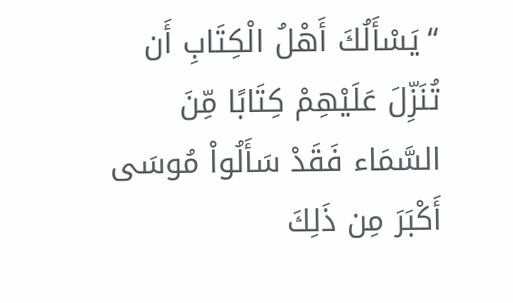“يَسْأَلُكَ أَهْلُ الْكِتَابِ أَن تُنَزِّلَ عَلَيْهِمْ كِتَابًا مِّنَ السَّمَاء فَقَدْ سَأَلُواْ مُوسَى أَكْبَرَ مِن ذَلِكَ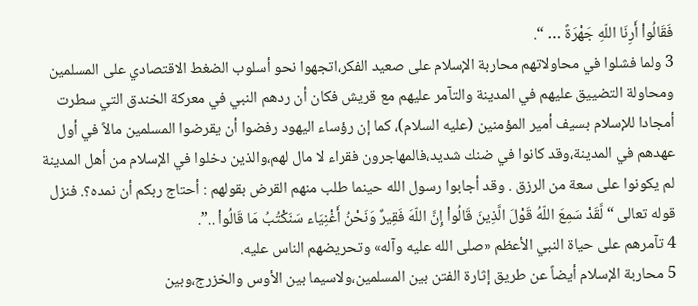فَقَالُواْ أَرِنَا اللّهِ جَهْرَةً … “.
3 ولما فشلوا في محاولاتهم محاربة الإسلام على صعيد الفكر،اتجهوا نحو أسلوب الضغط الاقتصادي على المسلمين ومحاولة التضييق عليهم في المدينة والتآمر عليهم مع قريش فكان أن ردهم النبي في معركة الخندق التي سطرت أمجادا للإسلام بسيف أمير المؤمنين (عليه السلام)، كما إن رؤساء اليهود رفضوا أن يقرضوا المسلمين مالاً في أول عهدهم في المدينة،وقد كانوا في ضنك شديد،فالمهاجرون فقراء لا مال لهم،والذين دخلوا في الإسلام من أهل المدينة لم يكونوا على سعة من الرزق . وقد أجابوا رسول الله حينما طلب منهم القرض بقولهم : أحتاج ربكم أن نمده؟. فنزل قوله تعالى “لَّقَدْ سَمِعَ اللّهُ قَوْلَ الَّذِينَ قَالُواْ إِنَّ اللّهَ فَقِيرٌ وَنَحْنُ أَغْنِيَاء سَنَكْتُبُ مَا قَالُواْ ..”.
4 تآمرهم على حياة النبي الأعظم «صلى الله عليه وآله» وتحريضهم الناس عليه.
5 محاربة الإسلام أيضاً عن طريق إثارة الفتن بين المسلمين،ولاسيما بين الأوس والخزرج،وبين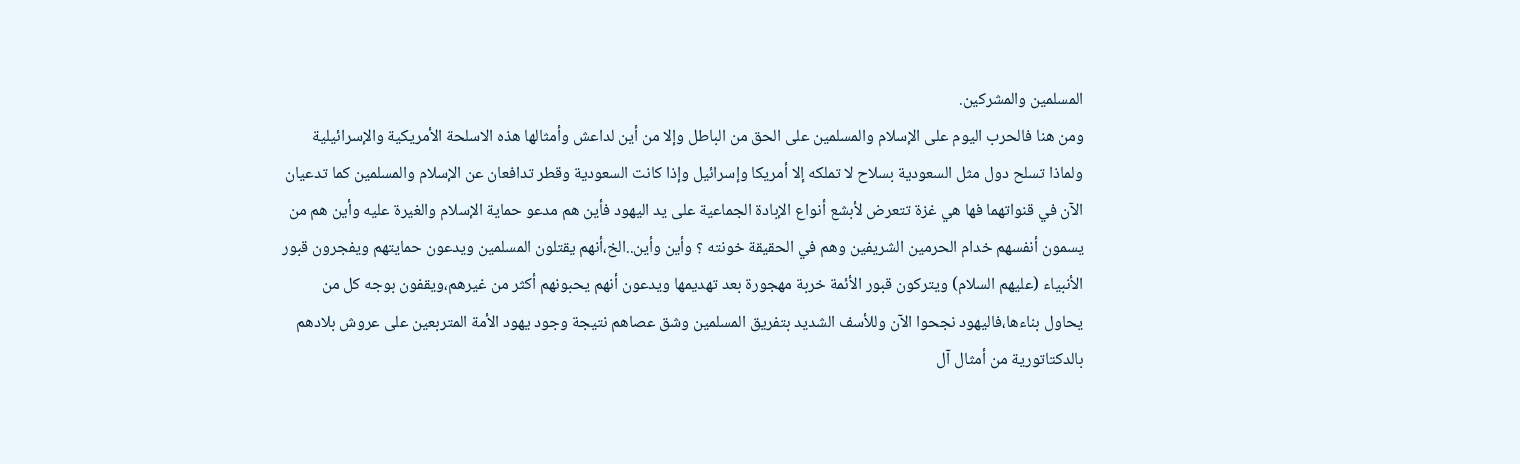المسلمين والمشركين.
ومن هنا فالحرب اليوم على الإسلام والمسلمين على الحق من الباطل وإلا من أين لداعش وأمثالها هذه الاسلحة الأمريكية والإسرائيلية ولماذا تسلح دول مثل السعودية بسلاح لا تملكه إلا أمريكا وإسرائيل وإذا كانت السعودية وقطر تدافعان عن الإسلام والمسلمين كما تدعيان الآن في قنواتهما فها هي غزة تتعرض لأبشع أنواع الإبادة الجماعية على يد اليهود فأين هم مدعو حماية الإسلام والغيرة عليه وأين هم من يسمون أنفسهم خدام الحرمين الشريفين وهم في الحقيقة خونته ؟ وأين وأين..الخ،أنهم يقتلون المسلمين ويدعون حمايتهم ويفجرون قبور الأنبياء (عليهم السلام) ويتركون قبور الأئمة خربة مهجورة بعد تهديمها ويدعون أنهم يحبونهم أكثر من غيرهم،ويقفون بوجه كل من يحاول بناءها،فاليهود نجحوا الآن وللأسف الشديد بتفريق المسلمين وشق عصاهم نتيجة وجود يهود الأمة المتربعين على عروش بلادهم بالدكتاتورية من أمثال آل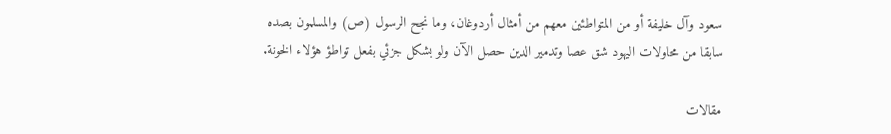سعود وآل خليفة أو من المتواطئين معهم من أمثال أردوغان، وما نجح الرسول (ص) والمسلمون بصده سابقا من محاولات اليهود شق عصا وتدمير الدين حصل الآن ولو بشكل جزئي بفعل تواطؤ هؤلاء الخونة.

مقالات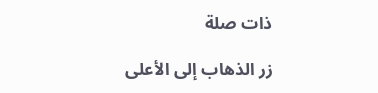ذات صلة

زر الذهاب إلى الأعلى